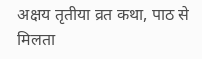अक्षय तृतीया व्रत कथा, पाठ से मिलता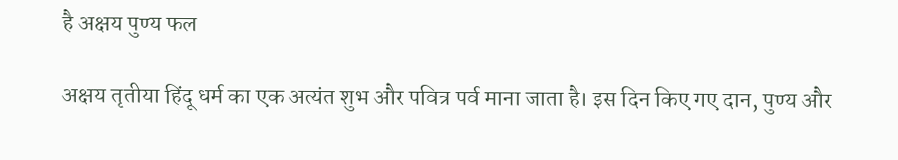है अक्षय पुण्य फल

अक्षय तृतीया हिंदू धर्म का एक अत्यंत शुभ और पवित्र पर्व माना जाता है। इस दिन किए गए दान, पुण्य और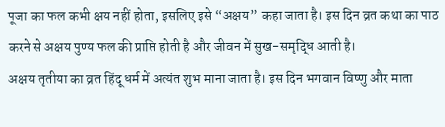पूजा का फल कभी क्षय नहीं होता, इसलिए इसे “अक्षय” कहा जाता है। इस दिन व्रत कथा का पाठ करने से अक्षय पुण्य फल की प्राप्ति होती है और जीवन में सुख-समृद्धि आती है।
अक्षय तृतीया का व्रत हिंदू धर्म में अत्यंत शुभ माना जाता है। इस दिन भगवान विष्णु और माता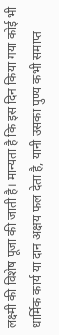लक्ष्मी की विशेष पूजा की जाती है। मान्यता है कि इस दिन किया गया कोई भी धार्मिक कार्य या दान अक्षय फल देता है, यानी उसका पुण्य कभी समाप्त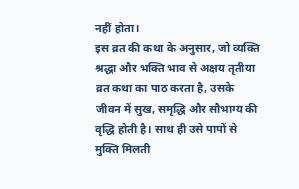नहीं होता।
इस व्रत की कथा के अनुसार, जो व्यक्ति श्रद्धा और भक्ति भाव से अक्षय तृतीया व्रत कथा का पाठ करता है, उसके जीवन में सुख, समृद्धि और सौभाग्य की वृद्धि होती है। साथ ही उसे पापों से मुक्ति मिलती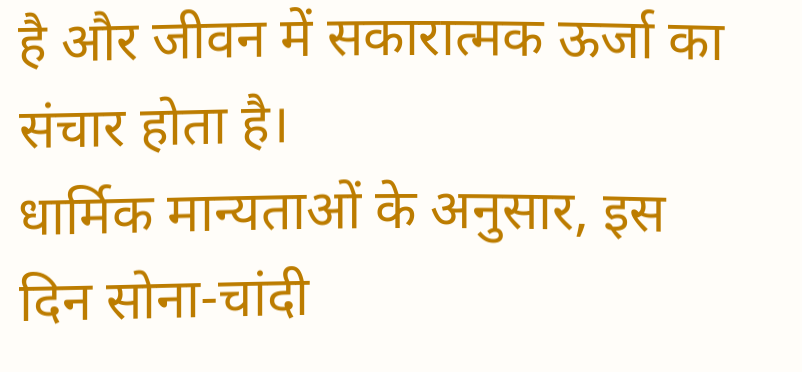है और जीवन में सकारात्मक ऊर्जा का संचार होता है।
धार्मिक मान्यताओं के अनुसार, इस दिन सोना-चांदी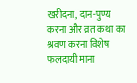खरीदना, दान-पुण्य करना और व्रत कथा का श्रवण करना विशेष फलदायी माना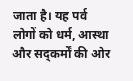जाता है। यह पर्व लोगों को धर्म, आस्था और सद्कर्मों की ओर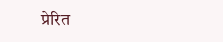प्रेरित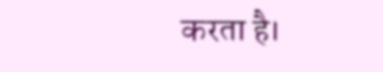करता है।